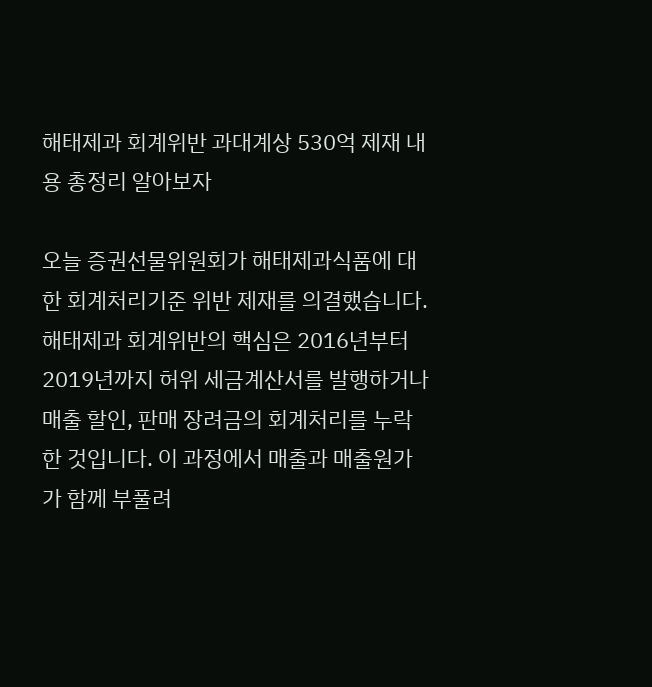해태제과 회계위반 과대계상 530억 제재 내용 총정리 알아보자

오늘 증권선물위원회가 해태제과식품에 대한 회계처리기준 위반 제재를 의결했습니다. 해태제과 회계위반의 핵심은 2016년부터 2019년까지 허위 세금계산서를 발행하거나 매출 할인, 판매 장려금의 회계처리를 누락한 것입니다. 이 과정에서 매출과 매출원가가 함께 부풀려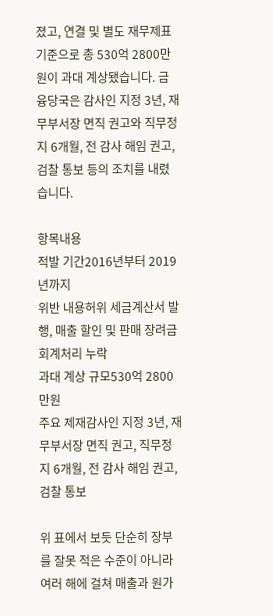졌고, 연결 및 별도 재무제표 기준으로 총 530억 2800만원이 과대 계상됐습니다. 금융당국은 감사인 지정 3년, 재무부서장 면직 권고와 직무정지 6개월, 전 감사 해임 권고, 검찰 통보 등의 조치를 내렸습니다.

항목내용
적발 기간2016년부터 2019년까지
위반 내용허위 세금계산서 발행, 매출 할인 및 판매 장려금 회계처리 누락
과대 계상 규모530억 2800만원
주요 제재감사인 지정 3년, 재무부서장 면직 권고, 직무정지 6개월, 전 감사 해임 권고, 검찰 통보

위 표에서 보듯 단순히 장부를 잘못 적은 수준이 아니라 여러 해에 걸쳐 매출과 원가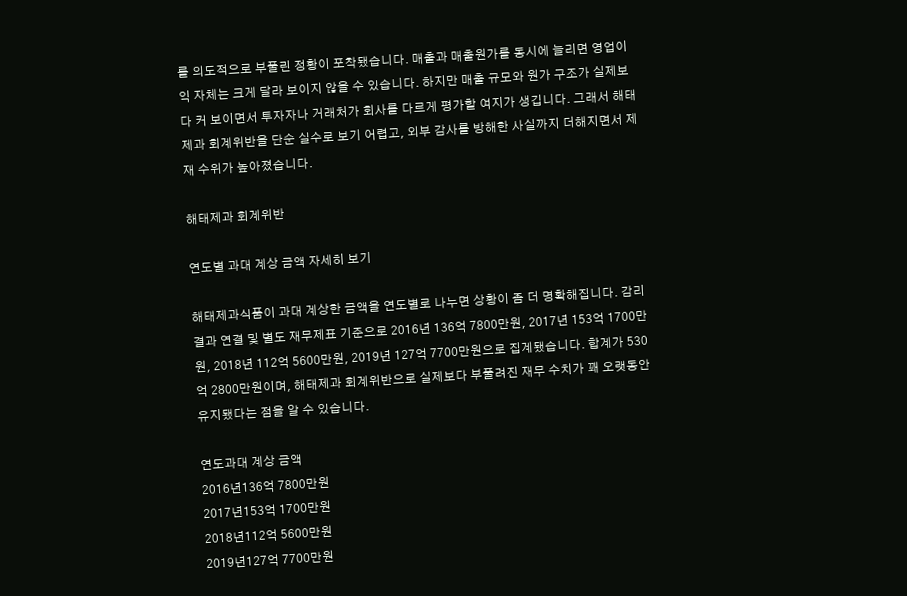를 의도적으로 부풀린 정황이 포착됐습니다. 매출과 매출원가를 동시에 늘리면 영업이익 자체는 크게 달라 보이지 않을 수 있습니다. 하지만 매출 규모와 원가 구조가 실제보다 커 보이면서 투자자나 거래처가 회사를 다르게 평가할 여지가 생깁니다. 그래서 해태제과 회계위반을 단순 실수로 보기 어렵고, 외부 감사를 방해한 사실까지 더해지면서 제재 수위가 높아졌습니다.

해태제과 회계위반

연도별 과대 계상 금액 자세히 보기

해태제과식품이 과대 계상한 금액을 연도별로 나누면 상황이 좀 더 명확해집니다. 감리 결과 연결 및 별도 재무제표 기준으로 2016년 136억 7800만원, 2017년 153억 1700만원, 2018년 112억 5600만원, 2019년 127억 7700만원으로 집계됐습니다. 합계가 530억 2800만원이며, 해태제과 회계위반으로 실제보다 부풀려진 재무 수치가 꽤 오랫동안 유지됐다는 점을 알 수 있습니다.

연도과대 계상 금액
2016년136억 7800만원
2017년153억 1700만원
2018년112억 5600만원
2019년127억 7700만원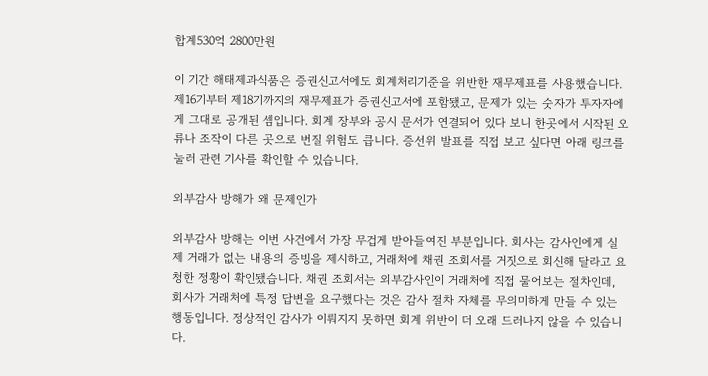합계530억 2800만원

이 기간 해태제과식품은 증권신고서에도 회계처리기준을 위반한 재무제표를 사용했습니다. 제16기부터 제18기까지의 재무제표가 증권신고서에 포함됐고, 문제가 있는 숫자가 투자자에게 그대로 공개된 셈입니다. 회계 장부와 공시 문서가 연결되어 있다 보니 한곳에서 시작된 오류나 조작이 다른 곳으로 번질 위험도 큽니다. 증선위 발표를 직접 보고 싶다면 아래 링크를 눌러 관련 기사를 확인할 수 있습니다.

외부감사 방해가 왜 문제인가

외부감사 방해는 이번 사건에서 가장 무겁게 받아들여진 부분입니다. 회사는 감사인에게 실제 거래가 없는 내용의 증빙을 제시하고, 거래처에 채권 조회서를 거짓으로 회신해 달라고 요청한 정황이 확인됐습니다. 채권 조회서는 외부감사인이 거래처에 직접 물어보는 절차인데, 회사가 거래처에 특정 답변을 요구했다는 것은 감사 절차 자체를 무의미하게 만들 수 있는 행동입니다. 정상적인 감사가 이뤄지지 못하면 회계 위반이 더 오래 드러나지 않을 수 있습니다.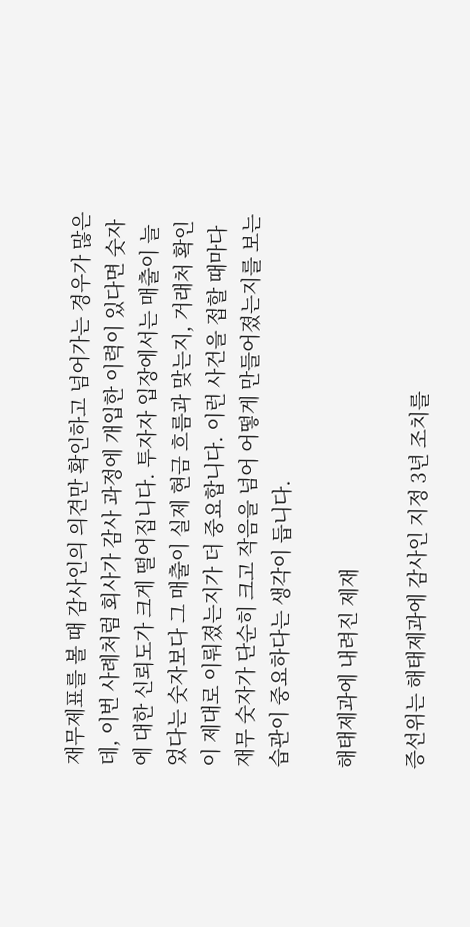재무제표를 볼 때 감사인의 의견만 확인하고 넘어가는 경우가 많은데, 이번 사례처럼 회사가 감사 과정에 개입한 이력이 있다면 숫자에 대한 신뢰도가 크게 떨어집니다. 투자자 입장에서는 매출이 늘었다는 숫자보다 그 매출이 실제 현금 흐름과 맞는지, 거래처 확인이 제대로 이뤄졌는지가 더 중요합니다. 이런 사건을 접할 때마다 재무 숫자가 단순히 크고 작음을 넘어 어떻게 만들어졌는지를 보는 습관이 중요하다는 생각이 듭니다.

해태제과에 내려진 제재

증선위는 해태제과에 감사인 지정 3년 조치를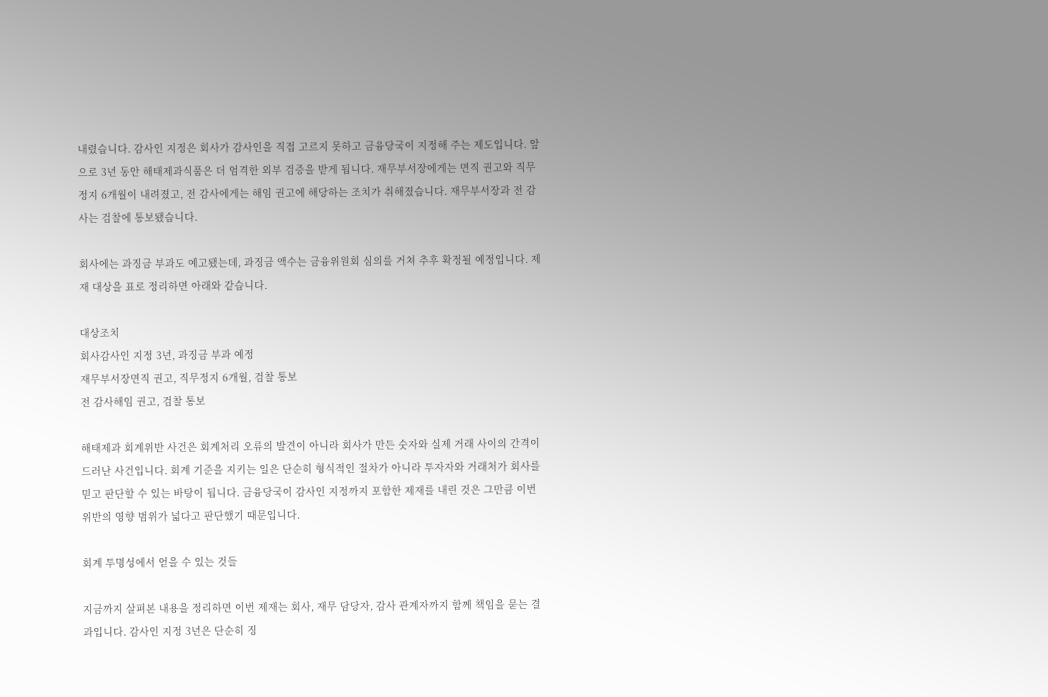내렸습니다. 감사인 지정은 회사가 감사인을 직접 고르지 못하고 금융당국이 지정해 주는 제도입니다. 앞으로 3년 동안 해태제과식품은 더 엄격한 외부 검증을 받게 됩니다. 재무부서장에게는 면직 권고와 직무정지 6개월이 내려졌고, 전 감사에게는 해임 권고에 해당하는 조치가 취해졌습니다. 재무부서장과 전 감사는 검찰에 통보됐습니다.

회사에는 과징금 부과도 예고됐는데, 과징금 액수는 금융위원회 심의를 거쳐 추후 확정될 예정입니다. 제재 대상을 표로 정리하면 아래와 같습니다.

대상조치
회사감사인 지정 3년, 과징금 부과 예정
재무부서장면직 권고, 직무정지 6개월, 검찰 통보
전 감사해임 권고, 검찰 통보

해태제과 회계위반 사건은 회계처리 오류의 발견이 아니라 회사가 만든 숫자와 실제 거래 사이의 간격이 드러난 사건입니다. 회계 기준을 지키는 일은 단순히 형식적인 절차가 아니라 투자자와 거래처가 회사를 믿고 판단할 수 있는 바탕이 됩니다. 금융당국이 감사인 지정까지 포함한 제재를 내린 것은 그만큼 이번 위반의 영향 범위가 넓다고 판단했기 때문입니다.

회계 투명성에서 얻을 수 있는 것들

지금까지 살펴본 내용을 정리하면 이번 제재는 회사, 재무 담당자, 감사 관계자까지 함께 책임을 묻는 결과입니다. 감사인 지정 3년은 단순히 징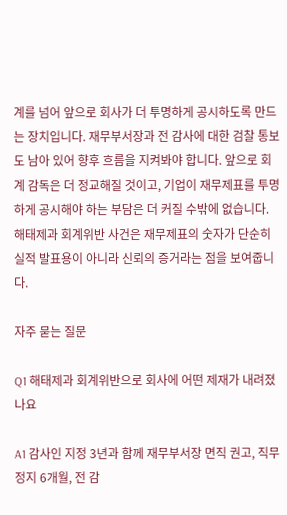계를 넘어 앞으로 회사가 더 투명하게 공시하도록 만드는 장치입니다. 재무부서장과 전 감사에 대한 검찰 통보도 남아 있어 향후 흐름을 지켜봐야 합니다. 앞으로 회계 감독은 더 정교해질 것이고, 기업이 재무제표를 투명하게 공시해야 하는 부담은 더 커질 수밖에 없습니다. 해태제과 회계위반 사건은 재무제표의 숫자가 단순히 실적 발표용이 아니라 신뢰의 증거라는 점을 보여줍니다.

자주 묻는 질문

Q1 해태제과 회계위반으로 회사에 어떤 제재가 내려졌나요

A1 감사인 지정 3년과 함께 재무부서장 면직 권고, 직무정지 6개월, 전 감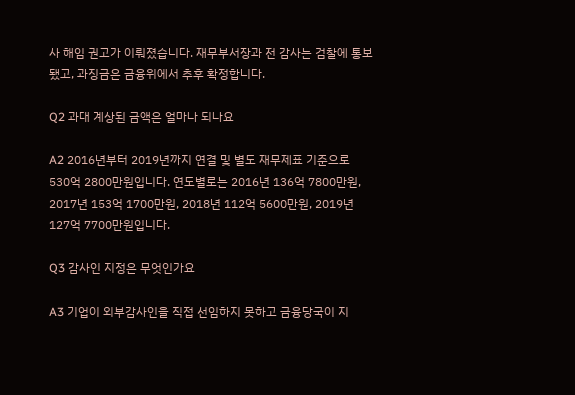사 해임 권고가 이뤄졌습니다. 재무부서장과 전 감사는 검찰에 통보됐고, 과징금은 금융위에서 추후 확정합니다.

Q2 과대 계상된 금액은 얼마나 되나요

A2 2016년부터 2019년까지 연결 및 별도 재무제표 기준으로 530억 2800만원입니다. 연도별로는 2016년 136억 7800만원, 2017년 153억 1700만원, 2018년 112억 5600만원, 2019년 127억 7700만원입니다.

Q3 감사인 지정은 무엇인가요

A3 기업이 외부감사인을 직접 선임하지 못하고 금융당국이 지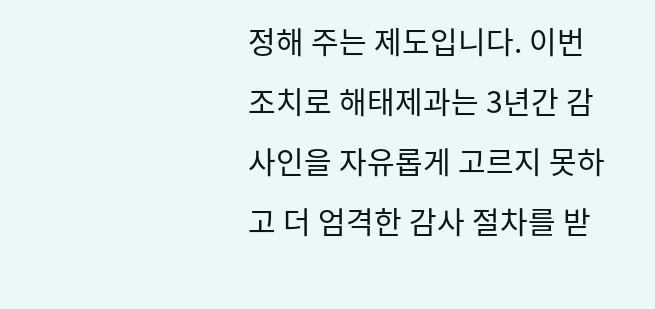정해 주는 제도입니다. 이번 조치로 해태제과는 3년간 감사인을 자유롭게 고르지 못하고 더 엄격한 감사 절차를 받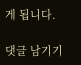게 됩니다.

댓글 남기기